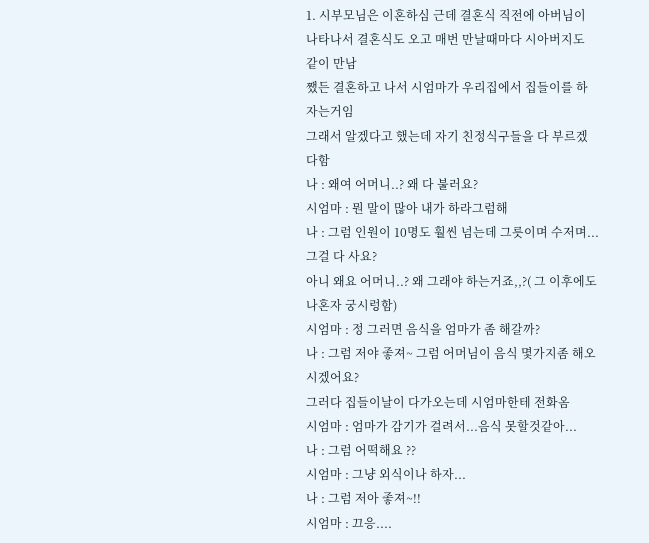1. 시부모님은 이혼하심 근데 결혼식 직전에 아버님이 나타나서 결혼식도 오고 매번 만날때마다 시아버지도 같이 만남
쨌든 결혼하고 나서 시엄마가 우리집에서 집들이를 하자는거임
그래서 알겠다고 했는데 자기 친정식구들을 다 부르겠다함
나 : 왜여 어머니..? 왜 다 불러요?
시엄마 : 뭔 말이 많아 내가 하라그럼해
나 : 그럼 인원이 10명도 훨씬 넘는데 그릇이며 수저며...그걸 다 사요?
아니 왜요 어머니..? 왜 그래야 하는거죠,,?( 그 이후에도 나혼자 궁시렁함)
시엄마 : 정 그러면 음식을 엄마가 좀 해갈까?
나 : 그럼 저야 좋져~ 그럼 어머님이 음식 몇가지좀 해오시겠어요?
그러다 집들이날이 다가오는데 시엄마한테 전화옴
시엄마 : 엄마가 감기가 걸려서...음식 못할것같아...
나 : 그럼 어떡해요 ??
시엄마 : 그냥 외식이나 하자...
나 : 그럼 저아 좋져~!!
시엄마 : 끄응....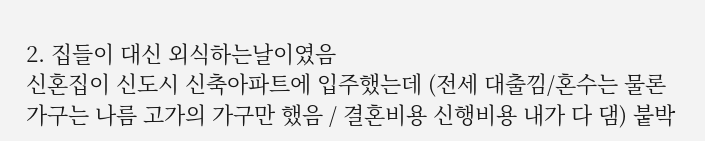2. 집들이 대신 외식하는날이였음
신혼집이 신도시 신축아파트에 입주했는데 (전세 대출낌/혼수는 물론 가구는 나름 고가의 가구만 했음 / 결혼비용 신행비용 내가 다 댐) 붙박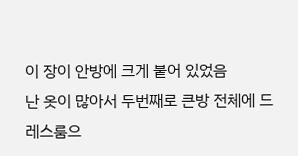이 장이 안방에 크게 붙어 있었음
난 옷이 많아서 두번째로 큰방 전체에 드레스룸으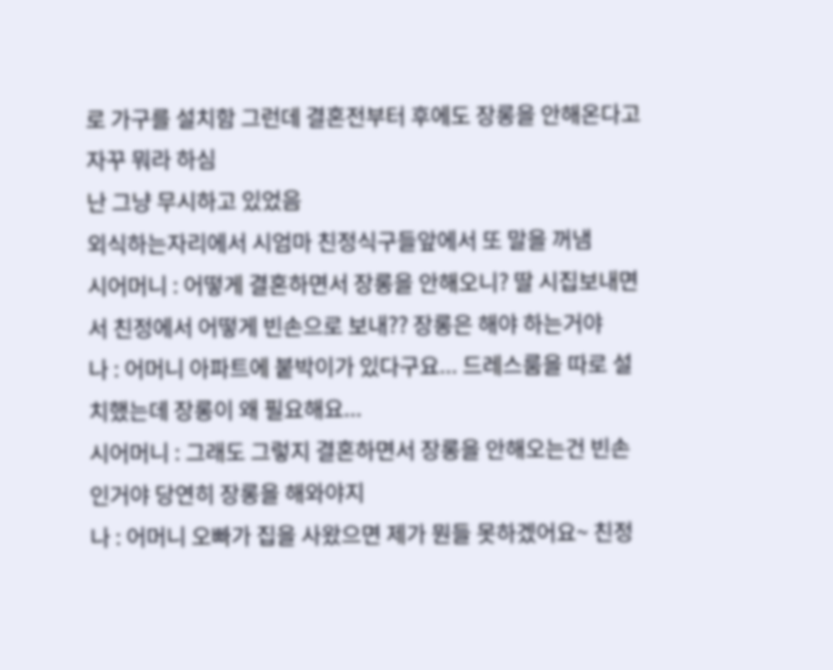로 가구를 설치함 그런데 결혼전부터 후에도 장롱을 안해온다고 자꾸 뭐라 하심
난 그냥 무시하고 있었음
외식하는자리에서 시엄마 친정식구들앞에서 또 말을 꺼냄
시어머니 : 어떻게 결혼하면서 장롱을 안해오니? 딸 시집보내면서 친정에서 어떻게 빈손으로 보내?? 장롱은 해야 하는거야
나 : 어머니 아파트에 붙박이가 있다구요... 드레스룸을 따로 설치했는데 장롱이 왜 필요해요...
시어머니 : 그래도 그렇지 결혼하면서 장롱을 안해오는건 빈손인거야 당연히 장롱을 해와야지
나 : 어머니 오빠가 집을 사왔으면 제가 뭔들 못하겠어요~ 친정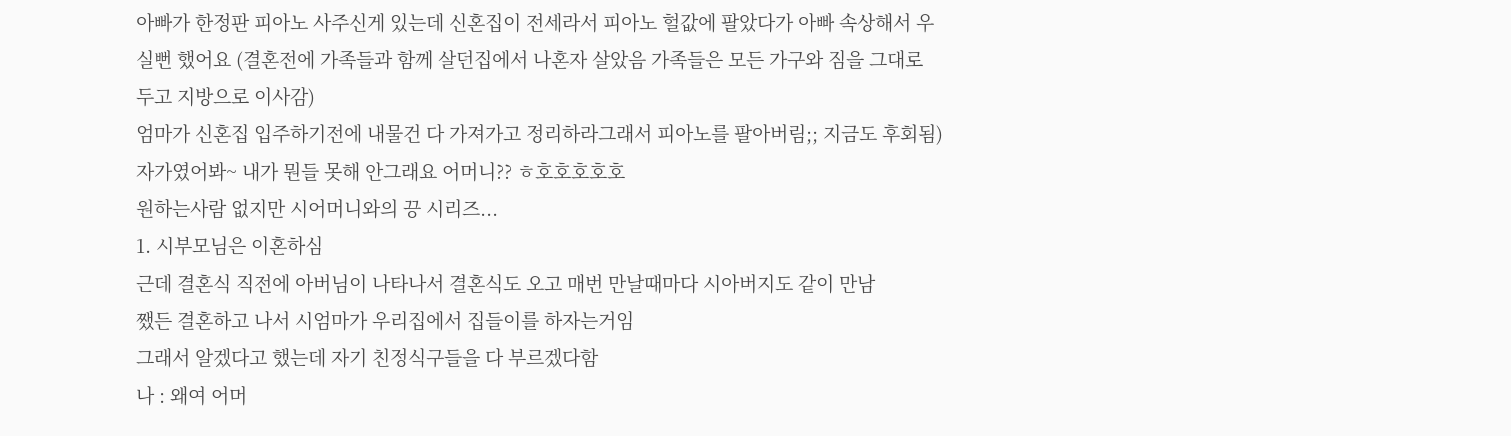아빠가 한정판 피아노 사주신게 있는데 신혼집이 전세라서 피아노 헐값에 팔았다가 아빠 속상해서 우실뻔 했어요 (결혼전에 가족들과 함께 살던집에서 나혼자 살았음 가족들은 모든 가구와 짐을 그대로 두고 지방으로 이사감)
엄마가 신혼집 입주하기전에 내물건 다 가져가고 정리하라그래서 피아노를 팔아버림;; 지금도 후회됨) 자가였어봐~ 내가 뭔들 못해 안그래요 어머니?? ㅎ호호호호호
원하는사람 없지만 시어머니와의 끙 시리즈...
1. 시부모님은 이혼하심
근데 결혼식 직전에 아버님이 나타나서 결혼식도 오고 매번 만날때마다 시아버지도 같이 만남
쨌든 결혼하고 나서 시엄마가 우리집에서 집들이를 하자는거임
그래서 알겠다고 했는데 자기 친정식구들을 다 부르겠다함
나 : 왜여 어머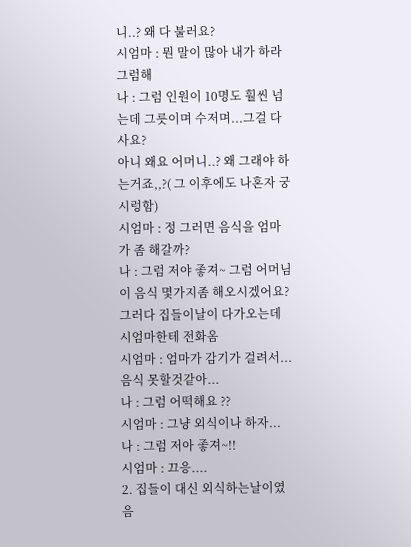니..? 왜 다 불러요?
시엄마 : 뭔 말이 많아 내가 하라그럼해
나 : 그럼 인원이 10명도 훨씬 넘는데 그릇이며 수저며...그걸 다 사요?
아니 왜요 어머니..? 왜 그래야 하는거죠,,?( 그 이후에도 나혼자 궁시렁함)
시엄마 : 정 그러면 음식을 엄마가 좀 해갈까?
나 : 그럼 저야 좋져~ 그럼 어머님이 음식 몇가지좀 해오시겠어요?
그러다 집들이날이 다가오는데 시엄마한테 전화옴
시엄마 : 엄마가 감기가 걸려서...음식 못할것같아...
나 : 그럼 어떡해요 ??
시엄마 : 그냥 외식이나 하자...
나 : 그럼 저아 좋져~!!
시엄마 : 끄응....
2. 집들이 대신 외식하는날이였음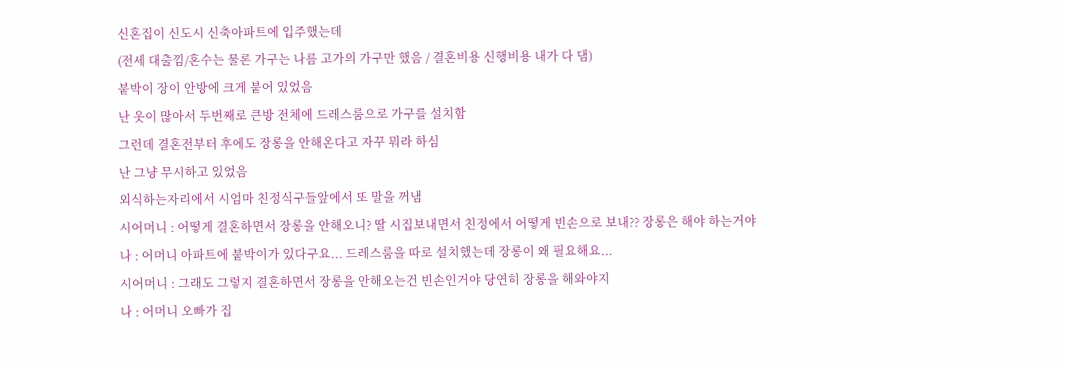신혼집이 신도시 신축아파트에 입주했는데
(전세 대출낌/혼수는 물론 가구는 나름 고가의 가구만 했음 / 결혼비용 신행비용 내가 다 댐)
붙박이 장이 안방에 크게 붙어 있었음
난 옷이 많아서 두번째로 큰방 전체에 드레스룸으로 가구를 설치함
그런데 결혼전부터 후에도 장롱을 안해온다고 자꾸 뭐라 하심
난 그냥 무시하고 있었음
외식하는자리에서 시엄마 친정식구들앞에서 또 말을 꺼냄
시어머니 : 어떻게 결혼하면서 장롱을 안해오니? 딸 시집보내면서 친정에서 어떻게 빈손으로 보내?? 장롱은 해야 하는거야
나 : 어머니 아파트에 붙박이가 있다구요... 드레스룸을 따로 설치했는데 장롱이 왜 필요해요...
시어머니 : 그래도 그렇지 결혼하면서 장롱을 안해오는건 빈손인거야 당연히 장롱을 해와야지
나 : 어머니 오빠가 집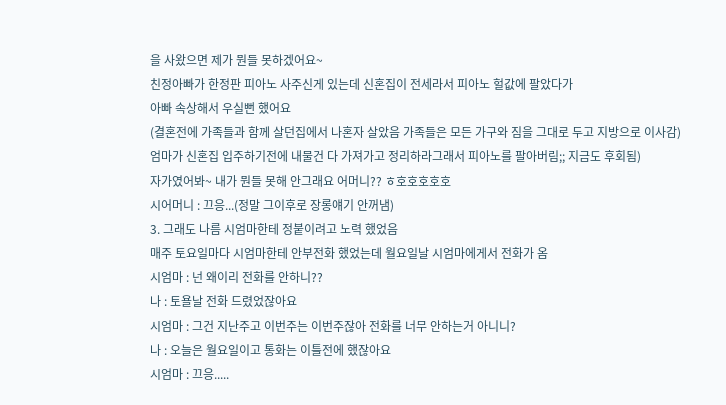을 사왔으면 제가 뭔들 못하겠어요~
친정아빠가 한정판 피아노 사주신게 있는데 신혼집이 전세라서 피아노 헐값에 팔았다가
아빠 속상해서 우실뻔 했어요
(결혼전에 가족들과 함께 살던집에서 나혼자 살았음 가족들은 모든 가구와 짐을 그대로 두고 지방으로 이사감)
엄마가 신혼집 입주하기전에 내물건 다 가져가고 정리하라그래서 피아노를 팔아버림;; 지금도 후회됨)
자가였어봐~ 내가 뭔들 못해 안그래요 어머니?? ㅎ호호호호호
시어머니 : 끄응...(정말 그이후로 장롱얘기 안꺼냄)
3. 그래도 나름 시엄마한테 정붙이려고 노력 했었음
매주 토요일마다 시엄마한테 안부전화 했었는데 월요일날 시엄마에게서 전화가 옴
시엄마 : 넌 왜이리 전화를 안하니??
나 : 토욜날 전화 드렸었잖아요
시엄마 : 그건 지난주고 이번주는 이번주잖아 전화를 너무 안하는거 아니니?
나 : 오늘은 월요일이고 통화는 이틀전에 했잖아요
시엄마 : 끄응.....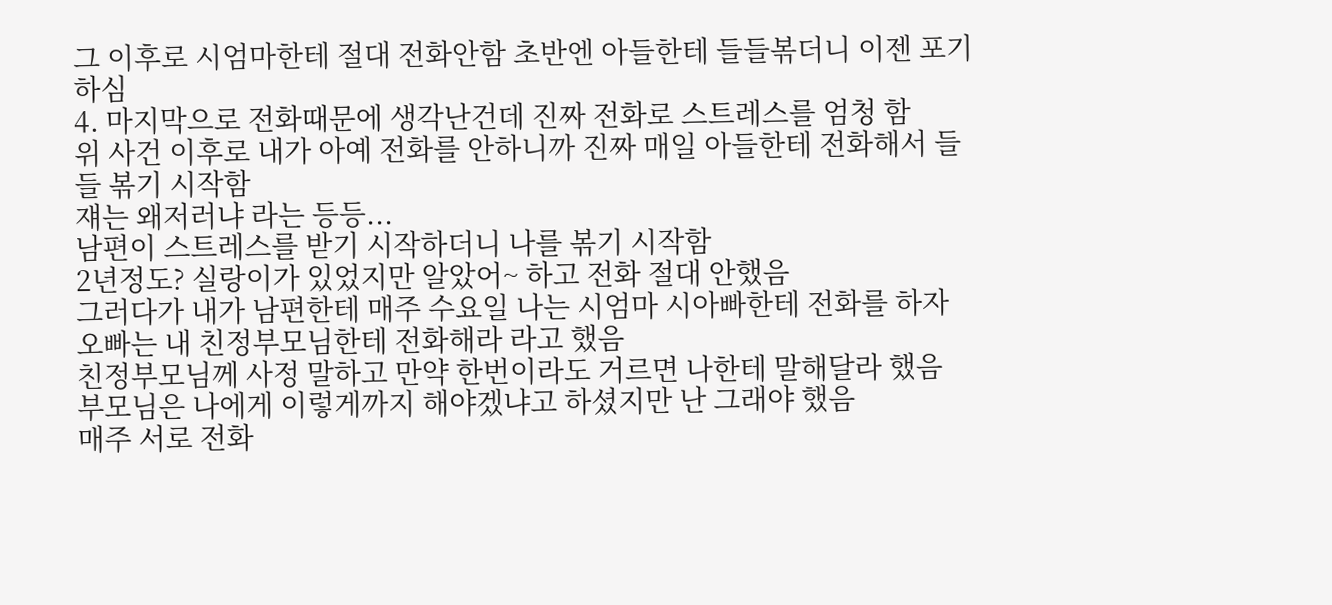그 이후로 시엄마한테 절대 전화안함 초반엔 아들한테 들들볶더니 이젠 포기하심
4. 마지막으로 전화때문에 생각난건데 진짜 전화로 스트레스를 엄청 함
위 사건 이후로 내가 아예 전화를 안하니까 진짜 매일 아들한테 전화해서 들들 볶기 시작함
쟤는 왜저러냐 라는 등등...
남편이 스트레스를 받기 시작하더니 나를 볶기 시작함
2년정도? 실랑이가 있었지만 알았어~ 하고 전화 절대 안했음
그러다가 내가 남편한테 매주 수요일 나는 시엄마 시아빠한테 전화를 하자
오빠는 내 친정부모님한테 전화해라 라고 했음
친정부모님께 사정 말하고 만약 한번이라도 거르면 나한테 말해달라 했음
부모님은 나에게 이렇게까지 해야겠냐고 하셨지만 난 그래야 했음
매주 서로 전화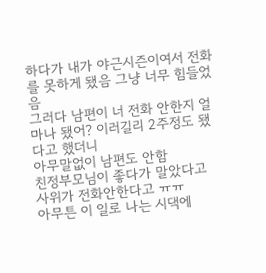하다가 내가 야근시즌이여서 전화를 못하게 됐음 그냥 너무 힘들었음
그러다 남편이 너 전화 안한지 얼마나 됐어? 이러길리 2주정도 됐다고 했더니
아무말없이 남편도 안함
친정부모님이 좋다가 말았다고 사위가 전화안한다고 ㅠㅠ
아무튼 이 일로 나는 시댁에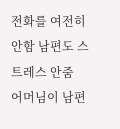전화를 여전히 안함 남편도 스트레스 안줌
어머님이 남편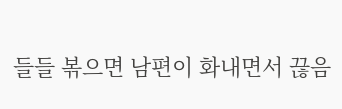들들 볶으면 남편이 화내면서 끊음